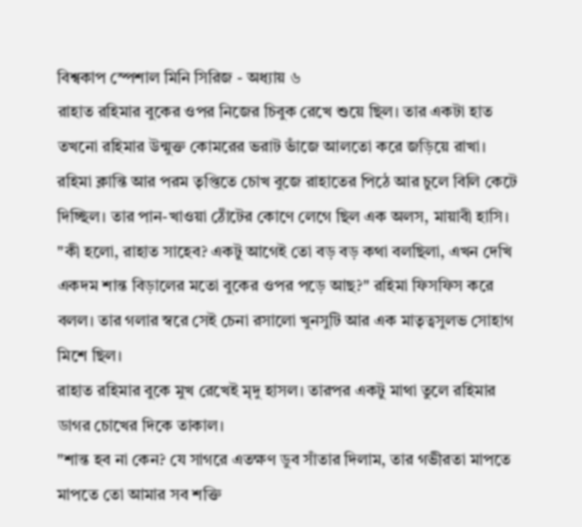বিশ্বকাপ স্পেশাল মিনি সিরিজ - অধ্যায় ৬
রাহাত রহিমার বুকের ওপর নিজের চিবুক রেখে শুয়ে ছিল। তার একটা হাত তখনো রহিমার উন্মুক্ত কোমরের ভরাট ভাঁজে আলতো করে জড়িয়ে রাখা। রহিমা ক্লান্তি আর পরম তৃপ্তিতে চোখ বুজে রাহাতের পিঠে আর চুলে বিলি কেটে দিচ্ছিল। তার পান-খাওয়া ঠোঁটের কোণে লেগে ছিল এক অলস, মায়াবী হাসি।
"কী হলো, রাহাত সাহেব? একটু আগেই তো বড় বড় কথা বলছিলা, এখন দেখি একদম শান্ত বিড়ালের মতো বুকের ওপর পড়ে আছ?" রহিমা ফিসফিস করে বলল। তার গলার স্বরে সেই চেনা রসালো খুনসুটি আর এক মাতৃত্বসুলভ সোহাগ মিশে ছিল।
রাহাত রহিমার বুকে মুখ রেখেই মৃদু হাসল। তারপর একটু মাথা তুলে রহিমার ডাগর চোখের দিকে তাকাল।
"শান্ত হব না কেন? যে সাগরে এতক্ষণ ডুব সাঁতার দিলাম, তার গভীরতা মাপতে মাপতে তো আমার সব শক্তি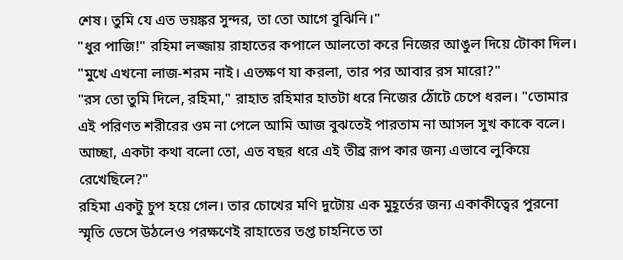শেষ। তুমি যে এত ভয়ঙ্কর সুন্দর, তা তো আগে বুঝিনি।"
"ধুর পাজি!" রহিমা লজ্জায় রাহাতের কপালে আলতো করে নিজের আঙুল দিয়ে টোকা দিল।
"মুখে এখনো লাজ-শরম নাই। এতক্ষণ যা করলা, তার পর আবার রস মারো?"
"রস তো তুমি দিলে, রহিমা," রাহাত রহিমার হাতটা ধরে নিজের ঠোঁটে চেপে ধরল। "তোমার এই পরিণত শরীরের ওম না পেলে আমি আজ বুঝতেই পারতাম না আসল সুখ কাকে বলে।
আচ্ছা, একটা কথা বলো তো, এত বছর ধরে এই তীব্র রূপ কার জন্য এভাবে লুকিয়ে রেখেছিলে?"
রহিমা একটু চুপ হয়ে গেল। তার চোখের মণি দুটোয় এক মুহূর্তের জন্য একাকীত্বের পুরনো স্মৃতি ভেসে উঠলেও পরক্ষণেই রাহাতের তপ্ত চাহনিতে তা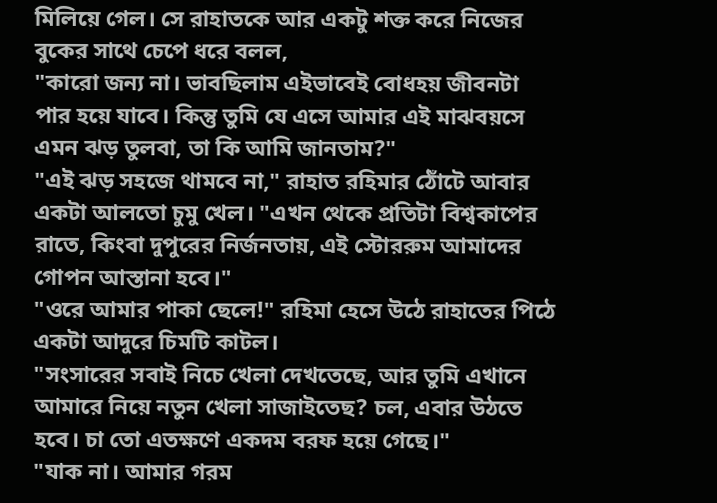মিলিয়ে গেল। সে রাহাতকে আর একটু শক্ত করে নিজের বুকের সাথে চেপে ধরে বলল,
"কারো জন্য না। ভাবছিলাম এইভাবেই বোধহয় জীবনটা পার হয়ে যাবে। কিন্তু তুমি যে এসে আমার এই মাঝবয়সে এমন ঝড় তুলবা, তা কি আমি জানতাম?"
"এই ঝড় সহজে থামবে না," রাহাত রহিমার ঠোঁটে আবার একটা আলতো চুমু খেল। "এখন থেকে প্রতিটা বিশ্বকাপের রাতে, কিংবা দুপুরের নির্জনতায়, এই স্টোররুম আমাদের গোপন আস্তানা হবে।"
"ওরে আমার পাকা ছেলে!" রহিমা হেসে উঠে রাহাতের পিঠে একটা আদুরে চিমটি কাটল।
"সংসারের সবাই নিচে খেলা দেখতেছে, আর তুমি এখানে আমারে নিয়ে নতুন খেলা সাজাইতেছ? চল, এবার উঠতে হবে। চা তো এতক্ষণে একদম বরফ হয়ে গেছে।"
"যাক না। আমার গরম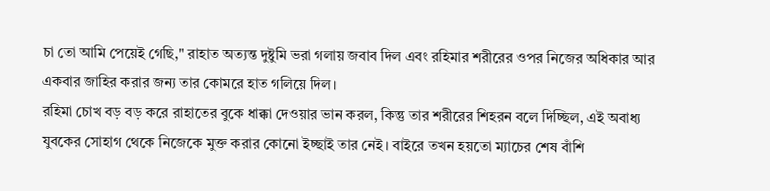চা তো আমি পেয়েই গেছি," রাহাত অত্যন্ত দুষ্টুমি ভরা গলায় জবাব দিল এবং রহিমার শরীরের ওপর নিজের অধিকার আর একবার জাহির করার জন্য তার কোমরে হাত গলিয়ে দিল।
রহিমা চোখ বড় বড় করে রাহাতের বুকে ধাক্কা দেওয়ার ভান করল, কিন্তু তার শরীরের শিহরন বলে দিচ্ছিল, এই অবাধ্য যুবকের সোহাগ থেকে নিজেকে মুক্ত করার কোনো ইচ্ছাই তার নেই। বাইরে তখন হয়তো ম্যাচের শেষ বাঁশি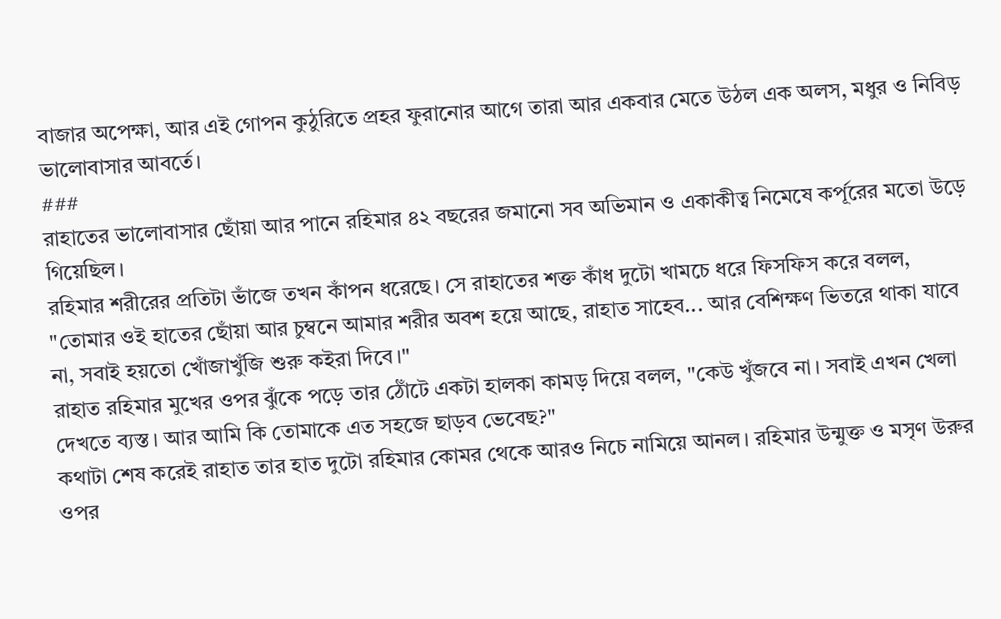বাজার অপেক্ষা, আর এই গোপন কুঠুরিতে প্রহর ফুরানোর আগে তারা আর একবার মেতে উঠল এক অলস, মধুর ও নিবিড় ভালোবাসার আবর্তে।
###
রাহাতের ভালোবাসার ছোঁয়া আর পানে রহিমার ৪২ বছরের জমানো সব অভিমান ও একাকীত্ব নিমেষে কর্পূরের মতো উড়ে গিয়েছিল।
রহিমার শরীরের প্রতিটা ভাঁজে তখন কাঁপন ধরেছে। সে রাহাতের শক্ত কাঁধ দুটো খামচে ধরে ফিসফিস করে বলল,
"তোমার ওই হাতের ছোঁয়া আর চুম্বনে আমার শরীর অবশ হয়ে আছে, রাহাত সাহেব... আর বেশিক্ষণ ভিতরে থাকা যাবে না, সবাই হয়তো খোঁজাখুঁজি শুরু কইরা দিবে।"
রাহাত রহিমার মুখের ওপর ঝুঁকে পড়ে তার ঠোঁটে একটা হালকা কামড় দিয়ে বলল, "কেউ খুঁজবে না। সবাই এখন খেলা দেখতে ব্যস্ত। আর আমি কি তোমাকে এত সহজে ছাড়ব ভেবেছ?"
কথাটা শেষ করেই রাহাত তার হাত দুটো রহিমার কোমর থেকে আরও নিচে নামিয়ে আনল। রহিমার উন্মুক্ত ও মসৃণ উরুর ওপর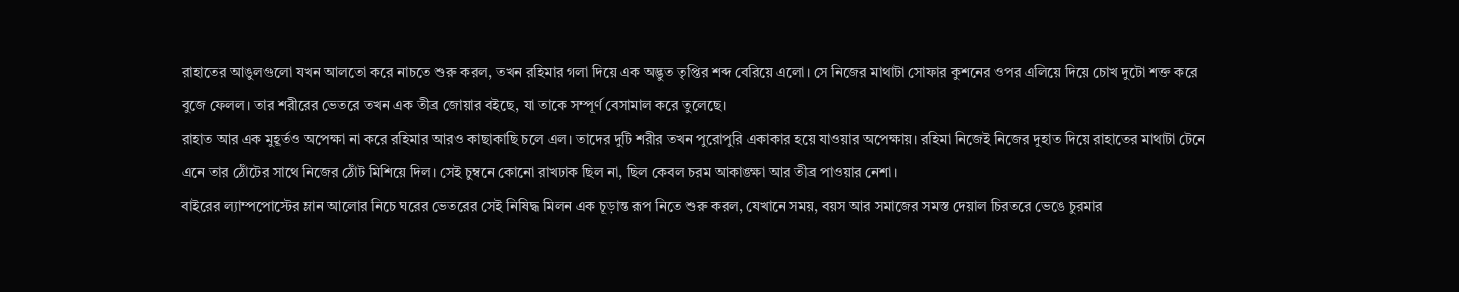রাহাতের আঙুলগুলো যখন আলতো করে নাচতে শুরু করল, তখন রহিমার গলা দিয়ে এক অদ্ভুত তৃপ্তির শব্দ বেরিয়ে এলো। সে নিজের মাথাটা সোফার কুশনের ওপর এলিয়ে দিয়ে চোখ দুটো শক্ত করে বুজে ফেলল। তার শরীরের ভেতরে তখন এক তীব্র জোয়ার বইছে, যা তাকে সম্পূর্ণ বেসামাল করে তুলেছে।
রাহাত আর এক মুহূর্তও অপেক্ষা না করে রহিমার আরও কাছাকাছি চলে এল। তাদের দুটি শরীর তখন পুরোপুরি একাকার হয়ে যাওয়ার অপেক্ষায়। রহিমা নিজেই নিজের দুহাত দিয়ে রাহাতের মাথাটা টেনে এনে তার ঠোঁটের সাথে নিজের ঠোঁট মিশিয়ে দিল। সেই চুম্বনে কোনো রাখঢাক ছিল না, ছিল কেবল চরম আকাঙ্ক্ষা আর তীব্র পাওয়ার নেশা।
বাইরের ল্যাম্পপোস্টের ম্লান আলোর নিচে ঘরের ভেতরের সেই নিষিদ্ধ মিলন এক চূড়ান্ত রূপ নিতে শুরু করল, যেখানে সময়, বয়স আর সমাজের সমস্ত দেয়াল চিরতরে ভেঙে চুরমার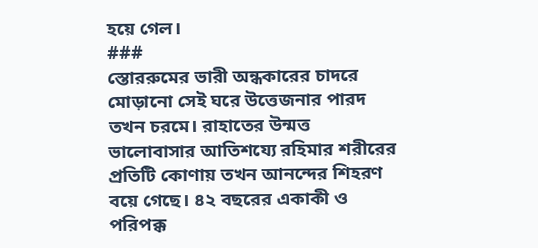হয়ে গেল।
###
স্তোররুমের ভারী অন্ধকারের চাদরে মোড়ানো সেই ঘরে উত্তেজনার পারদ তখন চরমে। রাহাতের উন্মত্ত ভালোবাসার আতিশয্যে রহিমার শরীরের প্রতিটি কোণায় তখন আনন্দের শিহরণ বয়ে গেছে। ৪২ বছরের একাকী ও পরিপক্ক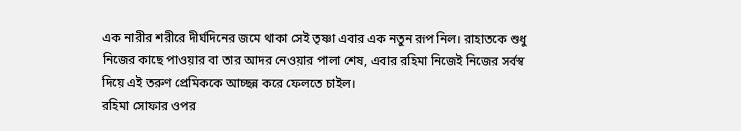এক নারীর শরীরে দীর্ঘদিনের জমে থাকা সেই তৃষ্ণা এবার এক নতুন রূপ নিল। রাহাতকে শুধু নিজের কাছে পাওয়ার বা তার আদর নেওয়ার পালা শেষ, এবার রহিমা নিজেই নিজের সর্বস্ব দিয়ে এই তরুণ প্রেমিককে আচ্ছন্ন করে ফেলতে চাইল।
রহিমা সোফার ওপর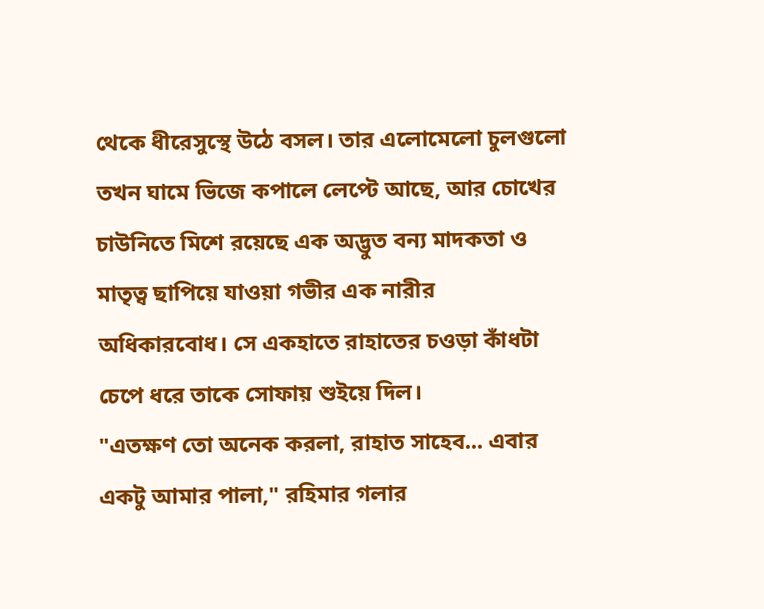থেকে ধীরেসুস্থে উঠে বসল। তার এলোমেলো চুলগুলো তখন ঘামে ভিজে কপালে লেপ্টে আছে, আর চোখের চাউনিতে মিশে রয়েছে এক অদ্ভুত বন্য মাদকতা ও মাতৃত্ব ছাপিয়ে যাওয়া গভীর এক নারীর অধিকারবোধ। সে একহাতে রাহাতের চওড়া কাঁধটা চেপে ধরে তাকে সোফায় শুইয়ে দিল।
"এতক্ষণ তো অনেক করলা, রাহাত সাহেব... এবার একটু আমার পালা," রহিমার গলার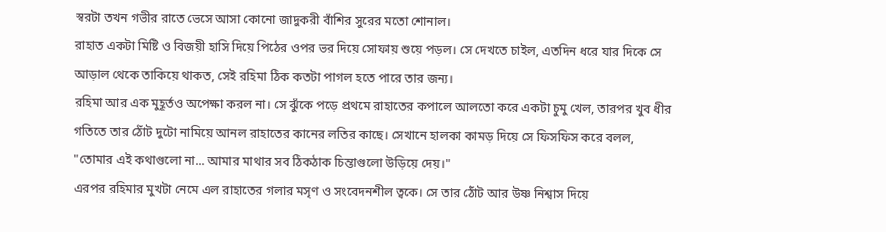স্বরটা তখন গভীর রাতে ভেসে আসা কোনো জাদুকরী বাঁশির সুরের মতো শোনাল।
রাহাত একটা মিষ্টি ও বিজয়ী হাসি দিয়ে পিঠের ওপর ভর দিয়ে সোফায় শুয়ে পড়ল। সে দেখতে চাইল, এতদিন ধরে যার দিকে সে আড়াল থেকে তাকিয়ে থাকত, সেই রহিমা ঠিক কতটা পাগল হতে পারে তার জন্য।
রহিমা আর এক মুহূর্তও অপেক্ষা করল না। সে ঝুঁকে পড়ে প্রথমে রাহাতের কপালে আলতো করে একটা চুমু খেল, তারপর খুব ধীর গতিতে তার ঠোঁট দুটো নামিয়ে আনল রাহাতের কানের লতির কাছে। সেখানে হালকা কামড় দিয়ে সে ফিসফিস করে বলল,
"তোমার এই কথাগুলো না... আমার মাথার সব ঠিকঠাক চিন্তাগুলো উড়িয়ে দেয়।"
এরপর রহিমার মুখটা নেমে এল রাহাতের গলার মসৃণ ও সংবেদনশীল ত্বকে। সে তার ঠোঁট আর উষ্ণ নিশ্বাস দিয়ে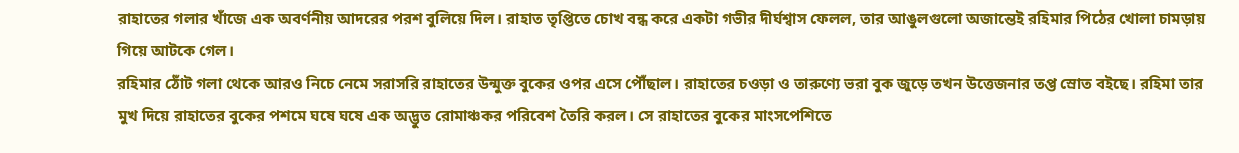রাহাতের গলার খাঁজে এক অবর্ণনীয় আদরের পরশ বুলিয়ে দিল। রাহাত তৃপ্তিতে চোখ বন্ধ করে একটা গভীর দীর্ঘশ্বাস ফেলল, তার আঙুলগুলো অজান্তেই রহিমার পিঠের খোলা চামড়ায় গিয়ে আটকে গেল।
রহিমার ঠোঁট গলা থেকে আরও নিচে নেমে সরাসরি রাহাতের উন্মুক্ত বুকের ওপর এসে পৌঁছাল। রাহাতের চওড়া ও তারুণ্যে ভরা বুক জুড়ে তখন উত্তেজনার তপ্ত স্রোত বইছে। রহিমা তার মুখ দিয়ে রাহাতের বুকের পশমে ঘষে ঘষে এক অদ্ভুত রোমাঞ্চকর পরিবেশ তৈরি করল। সে রাহাতের বুকের মাংসপেশিতে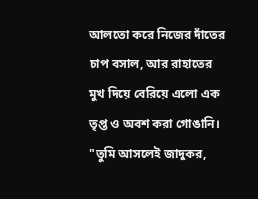আলতো করে নিজের দাঁতের চাপ বসাল, আর রাহাতের মুখ দিয়ে বেরিয়ে এলো এক তৃপ্ত ও অবশ করা গোঙানি।
"তুমি আসলেই জাদুকর,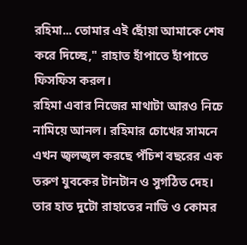রহিমা... তোমার এই ছোঁয়া আমাকে শেষ করে দিচ্ছে," রাহাত হাঁপাতে হাঁপাতে ফিসফিস করল।
রহিমা এবার নিজের মাথাটা আরও নিচে নামিয়ে আনল। রহিমার চোখের সামনে এখন জ্বলজ্বল করছে পঁচিশ বছরের এক তরুণ যুবকের টানটান ও সুগঠিত দেহ।
তার হাত দুটো রাহাতের নাভি ও কোমর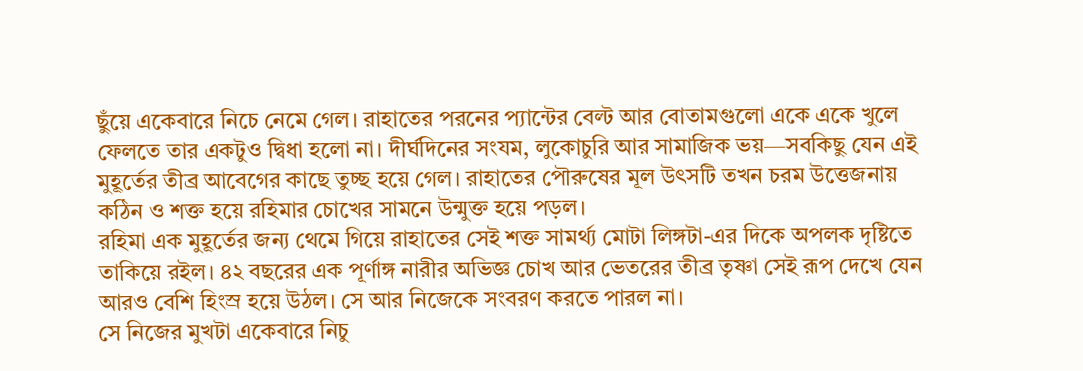ছুঁয়ে একেবারে নিচে নেমে গেল। রাহাতের পরনের প্যান্টের বেল্ট আর বোতামগুলো একে একে খুলে ফেলতে তার একটুও দ্বিধা হলো না। দীর্ঘদিনের সংযম, লুকোচুরি আর সামাজিক ভয়—সবকিছু যেন এই মুহূর্তের তীব্র আবেগের কাছে তুচ্ছ হয়ে গেল। রাহাতের পৌরুষের মূল উৎসটি তখন চরম উত্তেজনায় কঠিন ও শক্ত হয়ে রহিমার চোখের সামনে উন্মুক্ত হয়ে পড়ল।
রহিমা এক মুহূর্তের জন্য থেমে গিয়ে রাহাতের সেই শক্ত সামর্থ্য মোটা লিঙ্গটা-এর দিকে অপলক দৃষ্টিতে তাকিয়ে রইল। ৪২ বছরের এক পূর্ণাঙ্গ নারীর অভিজ্ঞ চোখ আর ভেতরের তীব্র তৃষ্ণা সেই রূপ দেখে যেন আরও বেশি হিংস্র হয়ে উঠল। সে আর নিজেকে সংবরণ করতে পারল না।
সে নিজের মুখটা একেবারে নিচু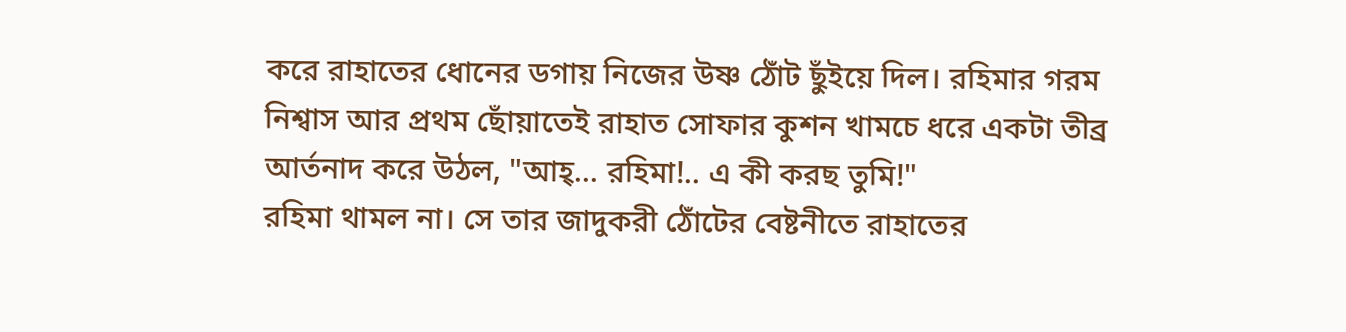করে রাহাতের ধোনের ডগায় নিজের উষ্ণ ঠোঁট ছুঁইয়ে দিল। রহিমার গরম নিশ্বাস আর প্রথম ছোঁয়াতেই রাহাত সোফার কুশন খামচে ধরে একটা তীব্র আর্তনাদ করে উঠল, "আহ্... রহিমা!.. এ কী করছ তুমি!"
রহিমা থামল না। সে তার জাদুকরী ঠোঁটের বেষ্টনীতে রাহাতের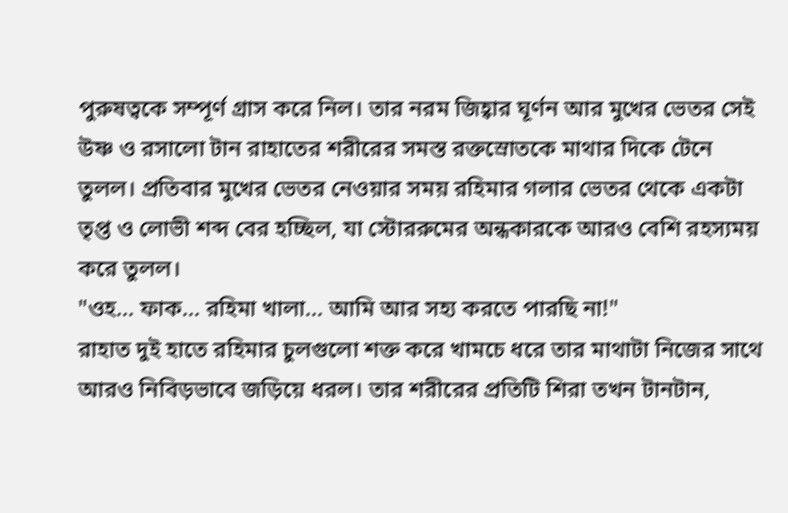পুরুষত্বকে সম্পূর্ণ গ্রাস করে নিল। তার নরম জিহ্বার ঘূর্ণন আর মুখের ভেতর সেই উষ্ণ ও রসালো টান রাহাতের শরীরের সমস্ত রক্তস্রোতকে মাথার দিকে টেনে তুলল। প্রতিবার মুখের ভেতর নেওয়ার সময় রহিমার গলার ভেতর থেকে একটা তৃপ্ত ও লোভী শব্দ বের হচ্ছিল, যা স্টোররুমের অন্ধকারকে আরও বেশি রহস্যময় করে তুলল।
"ওহ... ফাক... রহিমা খালা... আমি আর সহ্য করতে পারছি না!"
রাহাত দুই হাতে রহিমার চুলগুলো শক্ত করে খামচে ধরে তার মাথাটা নিজের সাথে আরও নিবিড়ভাবে জড়িয়ে ধরল। তার শরীরের প্রতিটি শিরা তখন টানটান,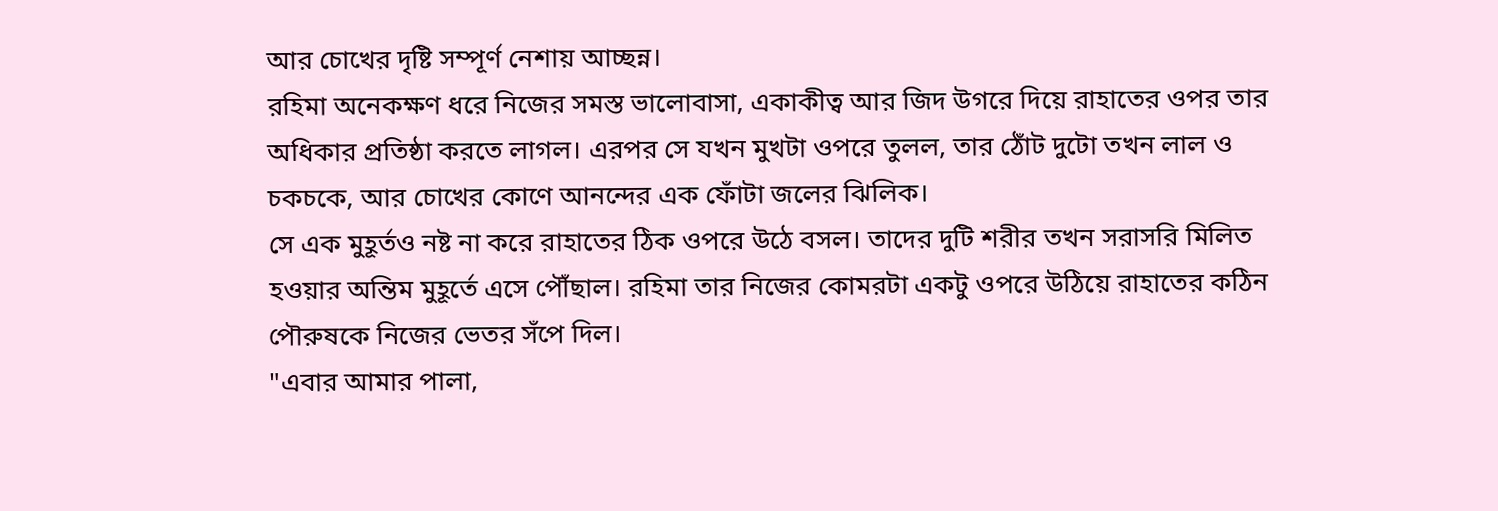আর চোখের দৃষ্টি সম্পূর্ণ নেশায় আচ্ছন্ন।
রহিমা অনেকক্ষণ ধরে নিজের সমস্ত ভালোবাসা, একাকীত্ব আর জিদ উগরে দিয়ে রাহাতের ওপর তার অধিকার প্রতিষ্ঠা করতে লাগল। এরপর সে যখন মুখটা ওপরে তুলল, তার ঠোঁট দুটো তখন লাল ও চকচকে, আর চোখের কোণে আনন্দের এক ফোঁটা জলের ঝিলিক।
সে এক মুহূর্তও নষ্ট না করে রাহাতের ঠিক ওপরে উঠে বসল। তাদের দুটি শরীর তখন সরাসরি মিলিত হওয়ার অন্তিম মুহূর্তে এসে পৌঁছাল। রহিমা তার নিজের কোমরটা একটু ওপরে উঠিয়ে রাহাতের কঠিন পৌরুষকে নিজের ভেতর সঁপে দিল।
"এবার আমার পালা,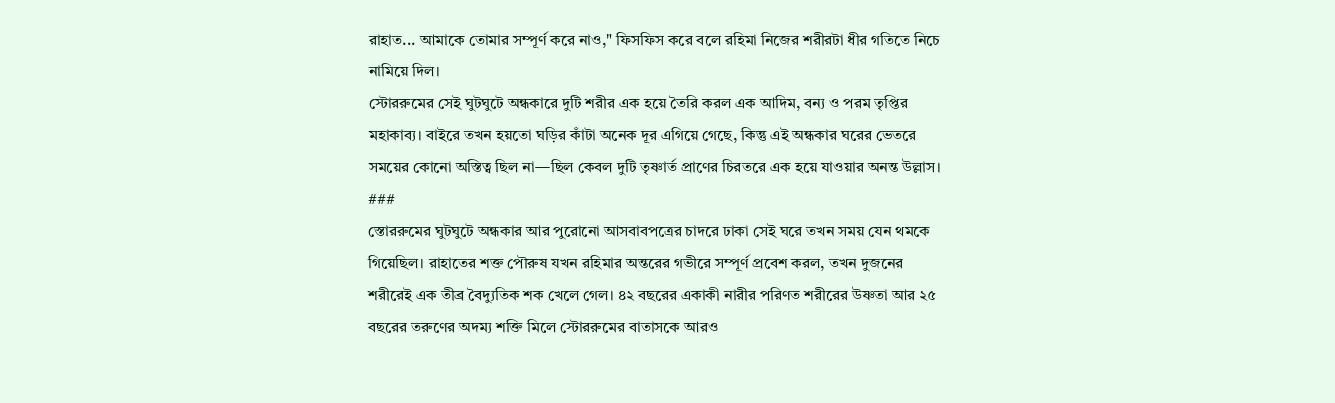রাহাত... আমাকে তোমার সম্পূর্ণ করে নাও," ফিসফিস করে বলে রহিমা নিজের শরীরটা ধীর গতিতে নিচে নামিয়ে দিল।
স্টোররুমের সেই ঘুটঘুটে অন্ধকারে দুটি শরীর এক হয়ে তৈরি করল এক আদিম, বন্য ও পরম তৃপ্তির মহাকাব্য। বাইরে তখন হয়তো ঘড়ির কাঁটা অনেক দূর এগিয়ে গেছে, কিন্তু এই অন্ধকার ঘরের ভেতরে সময়ের কোনো অস্তিত্ব ছিল না—ছিল কেবল দুটি তৃষ্ণার্ত প্রাণের চিরতরে এক হয়ে যাওয়ার অনন্ত উল্লাস।
###
স্তোররুমের ঘুটঘুটে অন্ধকার আর পুরোনো আসবাবপত্রের চাদরে ঢাকা সেই ঘরে তখন সময় যেন থমকে গিয়েছিল। রাহাতের শক্ত পৌরুষ যখন রহিমার অন্তরের গভীরে সম্পূর্ণ প্রবেশ করল, তখন দুজনের শরীরেই এক তীব্র বৈদ্যুতিক শক খেলে গেল। ৪২ বছরের একাকী নারীর পরিণত শরীরের উষ্ণতা আর ২৫ বছরের তরুণের অদম্য শক্তি মিলে স্টোররুমের বাতাসকে আরও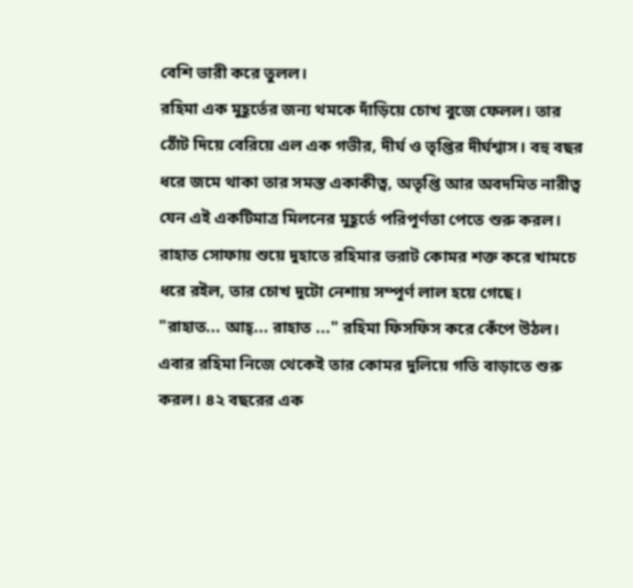বেশি ভারী করে তুলল।
রহিমা এক মুহূর্তের জন্য থমকে দাঁড়িয়ে চোখ বুজে ফেলল। তার ঠোঁট দিয়ে বেরিয়ে এল এক গভীর, দীর্ঘ ও তৃপ্তির দীর্ঘশ্বাস। বহু বছর ধরে জমে থাকা তার সমস্ত একাকীত্ব, অতৃপ্তি আর অবদমিত নারীত্ব যেন এই একটিমাত্র মিলনের মুহূর্তে পরিপূর্ণতা পেতে শুরু করল। রাহাত সোফায় শুয়ে দুহাতে রহিমার ভরাট কোমর শক্ত করে খামচে ধরে রইল, তার চোখ দুটো নেশায় সম্পূর্ণ লাল হয়ে গেছে।
"রাহাত... আহ্... রাহাত ..." রহিমা ফিসফিস করে কেঁপে উঠল।
এবার রহিমা নিজে থেকেই তার কোমর দুলিয়ে গতি বাড়াতে শুরু করল। ৪২ বছরের এক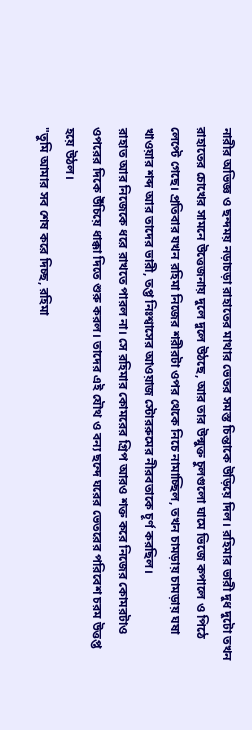নারীর অভিজ্ঞ ও ছন্দময় নড়াচড়া রাহাতের মাথার ভেতর সমস্ত চিন্তাকে উড়িয়ে দিল। রহিমার ভারী দুধ দুটো তখন রাহাতের চোখের সামনে উত্তেজনায় দুলে দুলে উঠছে, আর তার উন্মুক্ত চুলগুলো ঘামে ভিজে কপালে ও পিঠে লেপ্টে গেছে। প্রতিবার যখন রহিমা নিজের শরীরটা ওপর থেকে নিচে নামাচ্ছিল, তখন চামড়ায় চামড়ায় ঘষা খাওয়ার শব্দ আর তাদের ভারী, তপ্ত নিঃশ্বাসের আওয়াজ স্টোররুমের নীরবতাকে চূর্ণ করছিল।
রাহাত আর নিজেকে ধরে রাখতে পারল না। সে রহিমার কোমরের গ্রিপ আরও শক্ত করে নিজের কোমরটাও ওপরের দিকে উঁচিয়ে ধাক্কা দিতে শুরু করল। তাদের এই যৌথ ও বন্য ছন্দে ঘরের ভেতরের পরিবেশ চরম উত্তপ্ত হয়ে উঠল।
"তুমি আমার সব শেষ করে দিচ্ছ, রহিমা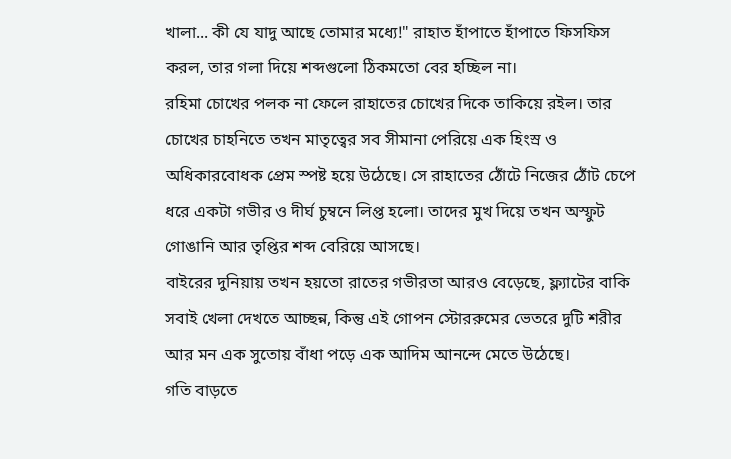খালা... কী যে যাদু আছে তোমার মধ্যে!" রাহাত হাঁপাতে হাঁপাতে ফিসফিস করল, তার গলা দিয়ে শব্দগুলো ঠিকমতো বের হচ্ছিল না।
রহিমা চোখের পলক না ফেলে রাহাতের চোখের দিকে তাকিয়ে রইল। তার চোখের চাহনিতে তখন মাতৃত্বের সব সীমানা পেরিয়ে এক হিংস্র ও অধিকারবোধক প্রেম স্পষ্ট হয়ে উঠেছে। সে রাহাতের ঠোঁটে নিজের ঠোঁট চেপে ধরে একটা গভীর ও দীর্ঘ চুম্বনে লিপ্ত হলো। তাদের মুখ দিয়ে তখন অস্ফুট গোঙানি আর তৃপ্তির শব্দ বেরিয়ে আসছে।
বাইরের দুনিয়ায় তখন হয়তো রাতের গভীরতা আরও বেড়েছে, ফ্ল্যাটের বাকি সবাই খেলা দেখতে আচ্ছন্ন, কিন্তু এই গোপন স্টোররুমের ভেতরে দুটি শরীর আর মন এক সুতোয় বাঁধা পড়ে এক আদিম আনন্দে মেতে উঠেছে।
গতি বাড়তে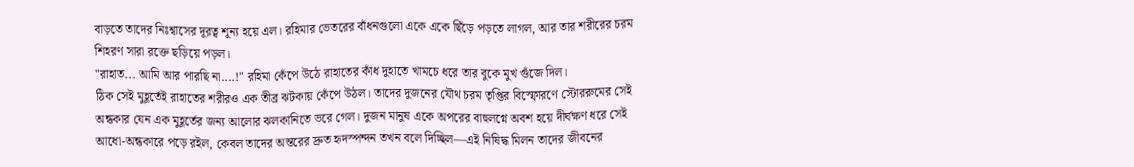বাড়তে তাদের নিঃশ্বাসের দূরত্ব শূন্য হয়ে এল। রহিমার ভেতরের বাঁধনগুলো একে একে ছিঁড়ে পড়তে লাগল, আর তার শরীরের চরম শিহরণ সারা রক্তে ছড়িয়ে পড়ল।
"রাহাত... আমি আর পারছি না....!" রহিমা কেঁপে উঠে রাহাতের কাঁধ দুহাতে খামচে ধরে তার বুকে মুখ গুঁজে দিল।
ঠিক সেই মুহূর্তেই রাহাতের শরীরও এক তীব্র ঝটকায় কেঁপে উঠল। তাদের দুজনের যৌথ চরম তৃপ্তির বিস্ফোরণে স্টোররুমের সেই অন্ধকার যেন এক মুহূর্তের জন্য আলোর ঝলকানিতে ভরে গেল। দুজন মানুষ একে অপরের বাহুলগ্নে অবশ হয়ে দীর্ঘক্ষণ ধরে সেই আধো-অন্ধকারে পড়ে রইল, কেবল তাদের অন্তরের দ্রুত হৃদস্পন্দন তখন বলে দিচ্ছিল—এই নিষিদ্ধ মিলন তাদের জীবনের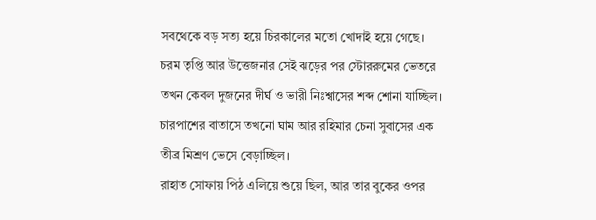সবথেকে বড় সত্য হয়ে চিরকালের মতো খোদাই হয়ে গেছে।
চরম তৃপ্তি আর উত্তেজনার সেই ঝড়ের পর স্টোররুমের ভেতরে তখন কেবল দুজনের দীর্ঘ ও ভারী নিঃশ্বাসের শব্দ শোনা যাচ্ছিল। চারপাশের বাতাসে তখনো ঘাম আর রহিমার চেনা সুবাসের এক তীব্র মিশ্রণ ভেসে বেড়াচ্ছিল।
রাহাত সোফায় পিঠ এলিয়ে শুয়ে ছিল, আর তার বুকের ওপর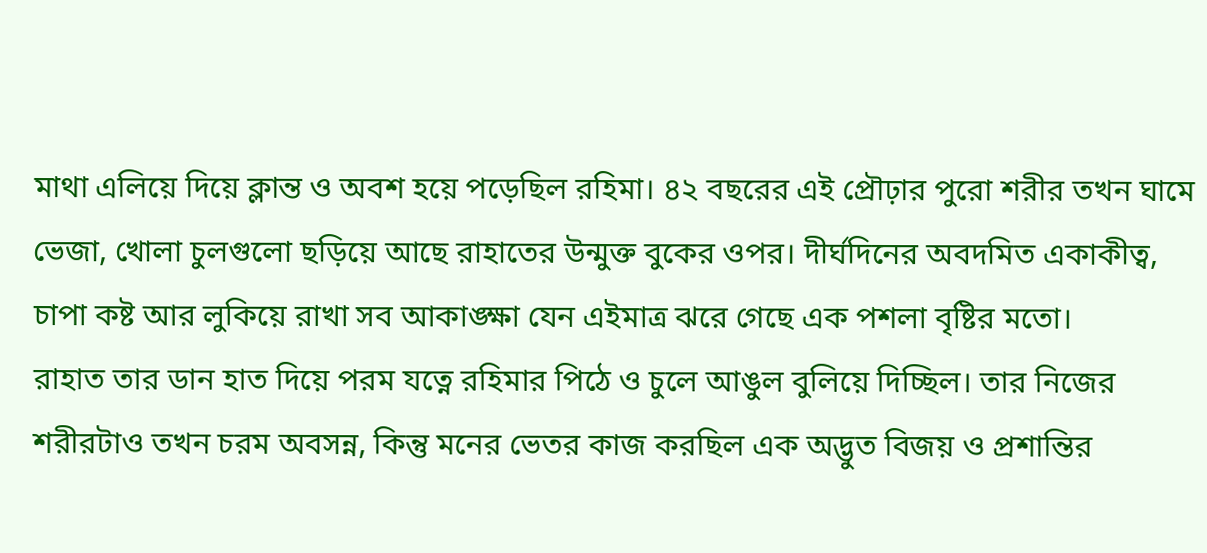মাথা এলিয়ে দিয়ে ক্লান্ত ও অবশ হয়ে পড়েছিল রহিমা। ৪২ বছরের এই প্রৌঢ়ার পুরো শরীর তখন ঘামে ভেজা, খোলা চুলগুলো ছড়িয়ে আছে রাহাতের উন্মুক্ত বুকের ওপর। দীর্ঘদিনের অবদমিত একাকীত্ব, চাপা কষ্ট আর লুকিয়ে রাখা সব আকাঙ্ক্ষা যেন এইমাত্র ঝরে গেছে এক পশলা বৃষ্টির মতো।
রাহাত তার ডান হাত দিয়ে পরম যত্নে রহিমার পিঠে ও চুলে আঙুল বুলিয়ে দিচ্ছিল। তার নিজের শরীরটাও তখন চরম অবসন্ন, কিন্তু মনের ভেতর কাজ করছিল এক অদ্ভুত বিজয় ও প্রশান্তির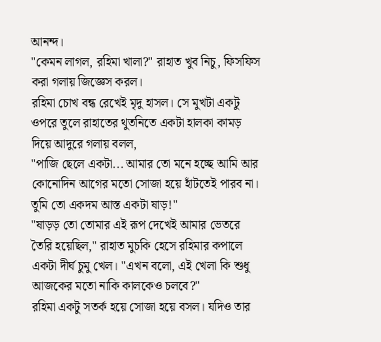আনন্দ।
"কেমন লাগল, রহিমা খালা?" রাহাত খুব নিচু, ফিসফিস করা গলায় জিজ্ঞেস করল।
রহিমা চোখ বন্ধ রেখেই মৃদু হাসল। সে মুখটা একটু ওপরে তুলে রাহাতের থুতনিতে একটা হালকা কামড় দিয়ে আদুরে গলায় বলল,
"পাজি ছেলে একটা... আমার তো মনে হচ্ছে আমি আর কোনোদিন আগের মতো সোজা হয়ে হাঁটতেই পারব না। তুমি তো একদম আস্ত একটা ষাড়!"
"ষাড়ড় তো তোমার এই রূপ দেখেই আমার ভেতরে তৈরি হয়েছিল," রাহাত মুচকি হেসে রহিমার কপালে একটা দীর্ঘ চুমু খেল। "এখন বলো, এই খেলা কি শুধু আজকের মতো নাকি কালকেও চলবে?"
রহিমা একটু সতর্ক হয়ে সোজা হয়ে বসল। যদিও তার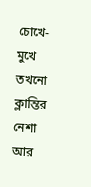চোখে-মুখে তখনো ক্লান্তির নেশা আর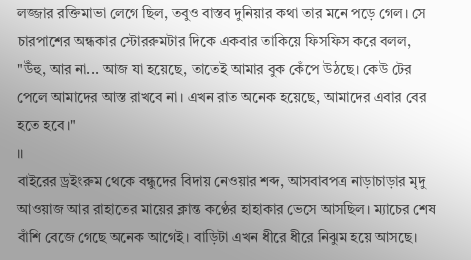লজ্জার রক্তিমাভা লেগে ছিল, তবুও বাস্তব দুনিয়ার কথা তার মনে পড়ে গেল। সে চারপাশের অন্ধকার স্টোররুমটার দিকে একবার তাকিয়ে ফিসফিস করে বলল,
"উঁহু, আর না... আজ যা হয়েছে, তাতেই আমার বুক কেঁপে উঠছে। কেউ টের পেলে আমাদের আস্ত রাখবে না। এখন রাত অনেক হয়েছে, আমাদের এবার বের হতে হবে।"
।।
বাইরের ড্রইংরুম থেকে বন্ধুদের বিদায় নেওয়ার শব্দ, আসবাবপত্র নাড়াচাড়ার মৃদু আওয়াজ আর রাহাতের মায়ের ক্লান্ত কণ্ঠের হাহাকার ভেসে আসছিল। ম্যাচের শেষ বাঁশি বেজে গেছে অনেক আগেই। বাড়িটা এখন ধীরে ধীরে নিঝুম হয়ে আসছে।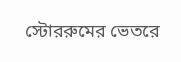স্টোররুমের ভেতরে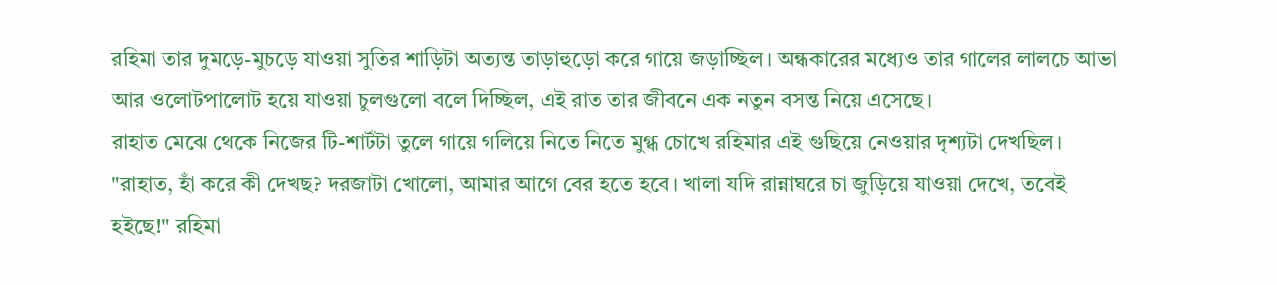রহিমা তার দুমড়ে-মুচড়ে যাওয়া সুতির শাড়িটা অত্যন্ত তাড়াহুড়ো করে গায়ে জড়াচ্ছিল। অন্ধকারের মধ্যেও তার গালের লালচে আভা আর ওলোটপালোট হয়ে যাওয়া চুলগুলো বলে দিচ্ছিল, এই রাত তার জীবনে এক নতুন বসন্ত নিয়ে এসেছে।
রাহাত মেঝে থেকে নিজের টি-শার্টটা তুলে গায়ে গলিয়ে নিতে নিতে মুগ্ধ চোখে রহিমার এই গুছিয়ে নেওয়ার দৃশ্যটা দেখছিল।
"রাহাত, হাঁ করে কী দেখছ? দরজাটা খোলো, আমার আগে বের হতে হবে। খালা যদি রান্নাঘরে চা জুড়িয়ে যাওয়া দেখে, তবেই হইছে!" রহিমা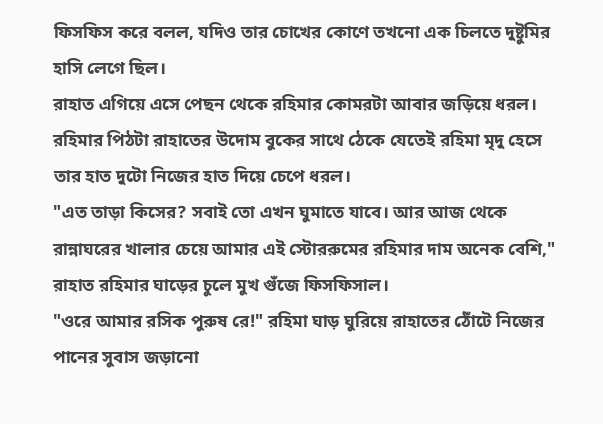ফিসফিস করে বলল, যদিও তার চোখের কোণে তখনো এক চিলতে দুষ্টুমির হাসি লেগে ছিল।
রাহাত এগিয়ে এসে পেছন থেকে রহিমার কোমরটা আবার জড়িয়ে ধরল। রহিমার পিঠটা রাহাতের উদোম বুকের সাথে ঠেকে যেতেই রহিমা মৃদু হেসে তার হাত দুটো নিজের হাত দিয়ে চেপে ধরল।
"এত তাড়া কিসের? সবাই তো এখন ঘুমাতে যাবে। আর আজ থেকে রান্নাঘরের খালার চেয়ে আমার এই স্টোররুমের রহিমার দাম অনেক বেশি," রাহাত রহিমার ঘাড়ের চুলে মুখ গুঁজে ফিসফিসাল।
"ওরে আমার রসিক পুরুষ রে!" রহিমা ঘাড় ঘুরিয়ে রাহাতের ঠোঁটে নিজের পানের সুবাস জড়ানো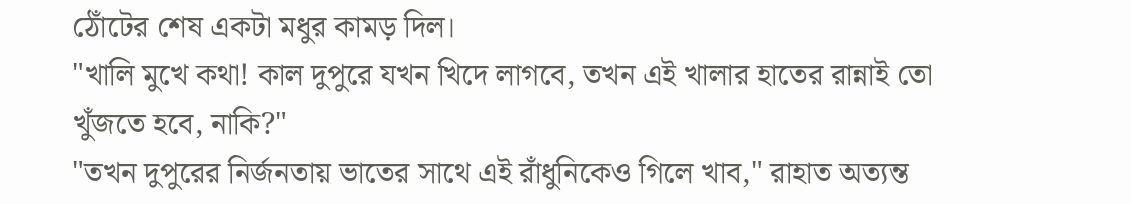ঠোঁটের শেষ একটা মধুর কামড় দিল।
"খালি মুখে কথা! কাল দুপুরে যখন খিদে লাগবে, তখন এই খালার হাতের রান্নাই তো খুঁজতে হবে, নাকি?"
"তখন দুপুরের নির্জনতায় ভাতের সাথে এই রাঁধুনিকেও গিলে খাব," রাহাত অত্যন্ত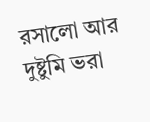রসালো আর দুষ্টুমি ভরা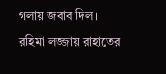গলায় জবাব দিল।
রহিমা লজ্জায় রাহাতের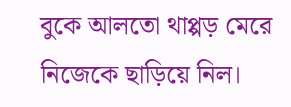বুকে আলতো থাপ্পড় মেরে নিজেকে ছাড়িয়ে নিল।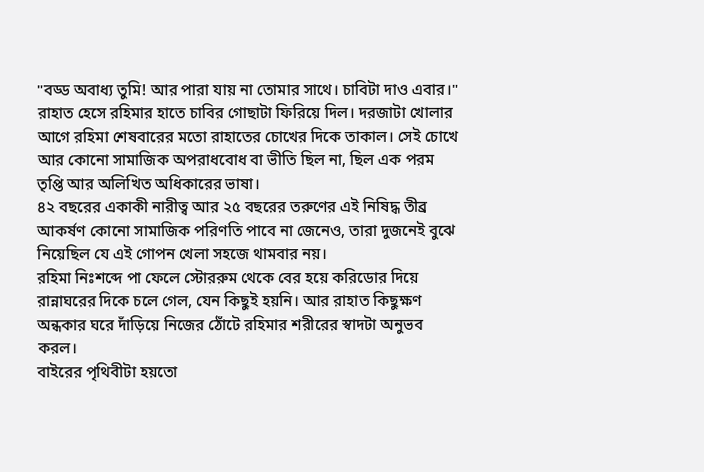"বড্ড অবাধ্য তুমি! আর পারা যায় না তোমার সাথে। চাবিটা দাও এবার।"
রাহাত হেসে রহিমার হাতে চাবির গোছাটা ফিরিয়ে দিল। দরজাটা খোলার আগে রহিমা শেষবারের মতো রাহাতের চোখের দিকে তাকাল। সেই চোখে আর কোনো সামাজিক অপরাধবোধ বা ভীতি ছিল না, ছিল এক পরম তৃপ্তি আর অলিখিত অধিকারের ভাষা।
৪২ বছরের একাকী নারীত্ব আর ২৫ বছরের তরুণের এই নিষিদ্ধ তীব্র আকর্ষণ কোনো সামাজিক পরিণতি পাবে না জেনেও, তারা দুজনেই বুঝে নিয়েছিল যে এই গোপন খেলা সহজে থামবার নয়।
রহিমা নিঃশব্দে পা ফেলে স্টোররুম থেকে বের হয়ে করিডোর দিয়ে রান্নাঘরের দিকে চলে গেল, যেন কিছুই হয়নি। আর রাহাত কিছুক্ষণ অন্ধকার ঘরে দাঁড়িয়ে নিজের ঠোঁটে রহিমার শরীরের স্বাদটা অনুভব করল।
বাইরের পৃথিবীটা হয়তো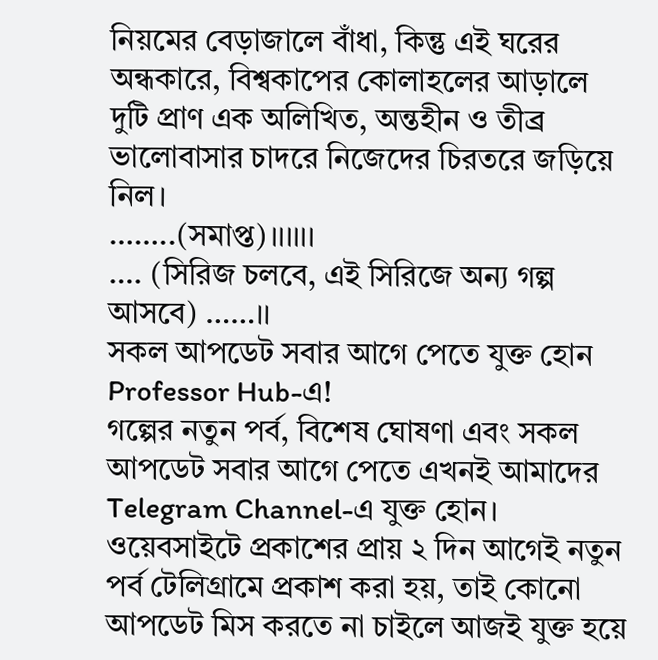নিয়মের বেড়াজালে বাঁধা, কিন্তু এই ঘরের অন্ধকারে, বিশ্বকাপের কোলাহলের আড়ালে দুটি প্রাণ এক অলিখিত, অন্তহীন ও তীব্র ভালোবাসার চাদরে নিজেদের চিরতরে জড়িয়ে নিল।
……..(সমাপ্ত)।।।।।।
…. (সিরিজ চলবে, এই সিরিজে অন্য গল্প আসবে) ……।।
সকল আপডেট সবার আগে পেতে যুক্ত হোন Professor Hub-এ!
গল্পের নতুন পর্ব, বিশেষ ঘোষণা এবং সকল আপডেট সবার আগে পেতে এখনই আমাদের Telegram Channel-এ যুক্ত হোন।
ওয়েবসাইটে প্রকাশের প্রায় ২ দিন আগেই নতুন পর্ব টেলিগ্রামে প্রকাশ করা হয়, তাই কোনো আপডেট মিস করতে না চাইলে আজই যুক্ত হয়ে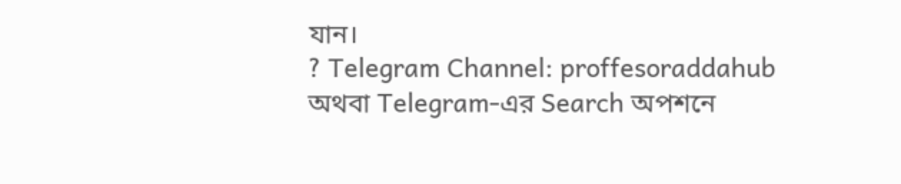যান।
? Telegram Channel: proffesoraddahub
অথবা Telegram-এর Search অপশনে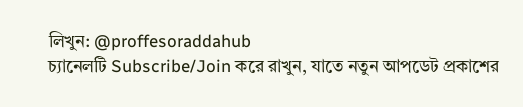লিখুন: @proffesoraddahub
চ্যানেলটি Subscribe/Join করে রাখুন, যাতে নতুন আপডেট প্রকাশের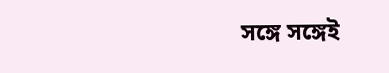সঙ্গে সঙ্গেই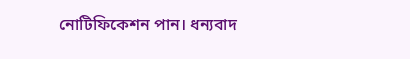নোটিফিকেশন পান। ধন্যবাদ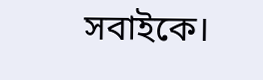সবাইকে।